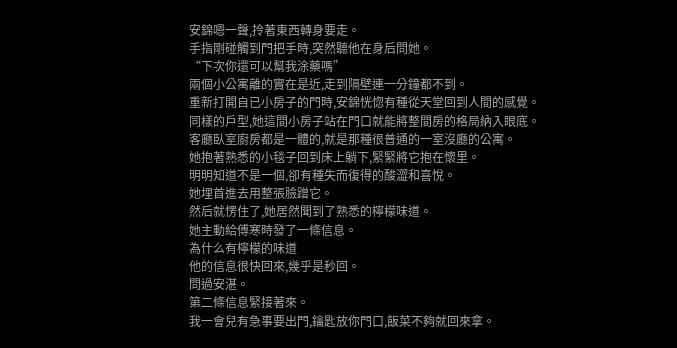安錦嗯一聲,拎著東西轉身要走。
手指剛碰觸到門把手時,突然聽他在身后問她。
“下次你還可以幫我涂藥嗎”
兩個小公寓離的實在是近,走到隔壁連一分鐘都不到。
重新打開自已小房子的門時,安錦恍惚有種從天堂回到人間的感覺。
同樣的戶型,她這間小房子站在門口就能將整間房的格局納入眼底。
客廳臥室廚房都是一體的,就是那種很普通的一室沒廳的公寓。
她抱著熟悉的小毯子回到床上躺下,緊緊將它抱在懷里。
明明知道不是一個,卻有種失而復得的酸澀和喜悅。
她埋首進去用整張臉蹭它。
然后就愣住了,她居然聞到了熟悉的檸檬味道。
她主動給傅寒時發了一條信息。
為什么有檸檬的味道
他的信息很快回來,幾乎是秒回。
問過安湛。
第二條信息緊接著來。
我一會兒有急事要出門,鑰匙放你門口,飯菜不夠就回來拿。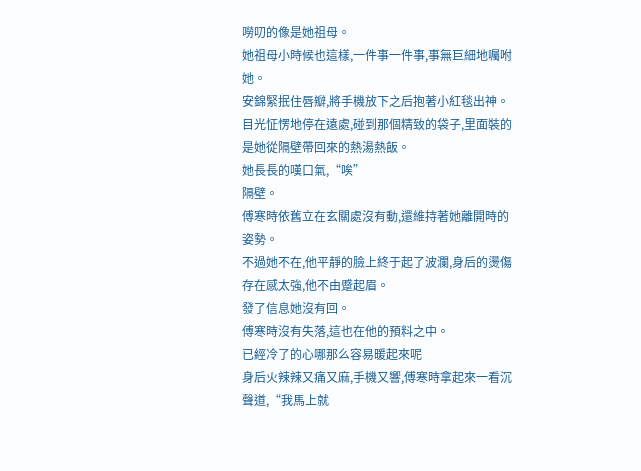嘮叨的像是她祖母。
她祖母小時候也這樣,一件事一件事,事無巨細地囑咐她。
安錦緊抿住唇瓣,將手機放下之后抱著小紅毯出神。
目光怔愣地停在遠處,碰到那個精致的袋子,里面裝的是她從隔壁帶回來的熱湯熱飯。
她長長的嘆口氣,“唉”
隔壁。
傅寒時依舊立在玄關處沒有動,還維持著她離開時的姿勢。
不過她不在,他平靜的臉上終于起了波瀾,身后的燙傷存在感太強,他不由蹙起眉。
發了信息她沒有回。
傅寒時沒有失落,這也在他的預料之中。
已經冷了的心哪那么容易暖起來呢
身后火辣辣又痛又麻,手機又響,傅寒時拿起來一看沉聲道,“我馬上就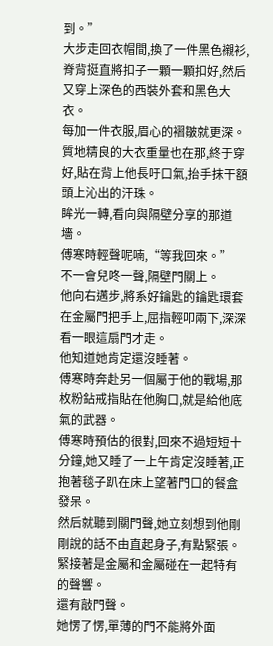到。”
大步走回衣帽間,換了一件黑色襯衫,脊背挺直將扣子一顆一顆扣好,然后又穿上深色的西裝外套和黑色大衣。
每加一件衣服,眉心的褶皺就更深。
質地精良的大衣重量也在那,終于穿好,貼在背上他長吁口氣,抬手抹干額頭上沁出的汗珠。
眸光一轉,看向與隔壁分享的那道墻。
傅寒時輕聲呢喃,“等我回來。”
不一會兒咚一聲,隔壁門關上。
他向右邁步,將系好鑰匙的鑰匙環套在金屬門把手上,屈指輕叩兩下,深深看一眼這扇門才走。
他知道她肯定還沒睡著。
傅寒時奔赴另一個屬于他的戰場,那枚粉鉆戒指貼在他胸口,就是給他底氣的武器。
傅寒時預估的很對,回來不過短短十分鐘,她又睡了一上午肯定沒睡著,正抱著毯子趴在床上望著門口的餐盒發呆。
然后就聽到關門聲,她立刻想到他剛剛說的話不由直起身子,有點緊張。
緊接著是金屬和金屬碰在一起特有的聲響。
還有敲門聲。
她愣了愣,單薄的門不能將外面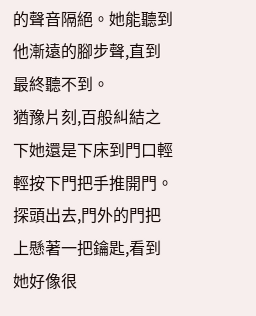的聲音隔絕。她能聽到他漸遠的腳步聲,直到最終聽不到。
猶豫片刻,百般糾結之下她還是下床到門口輕輕按下門把手推開門。
探頭出去,門外的門把上懸著一把鑰匙,看到她好像很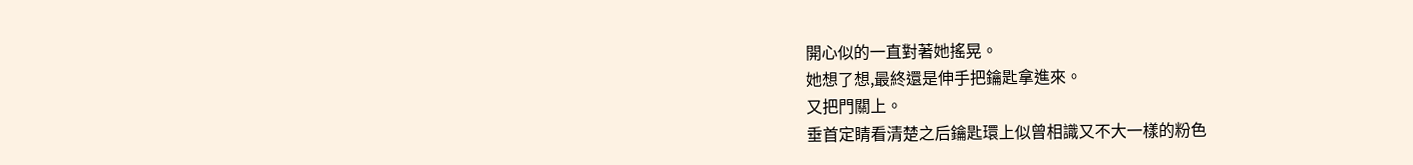開心似的一直對著她搖晃。
她想了想,最終還是伸手把鑰匙拿進來。
又把門關上。
垂首定睛看清楚之后鑰匙環上似曾相識又不大一樣的粉色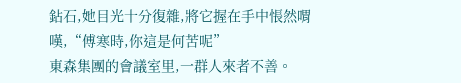鉆石,她目光十分復雜,將它握在手中悵然喟嘆,“傅寒時,你這是何苦呢”
東森集團的會議室里,一群人來者不善。